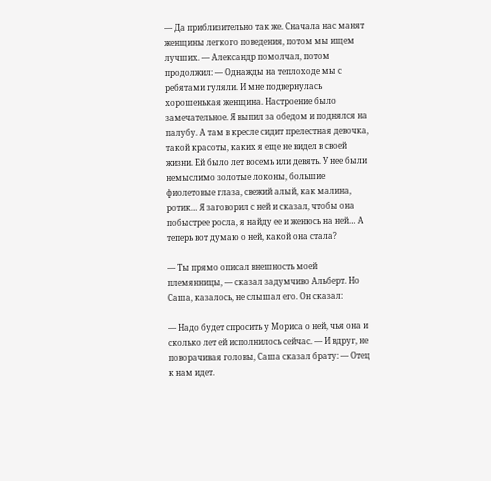— Да приблизительно так же. Сначала нас манят женщины легкого поведения, потом мы ищем лучших. — Александр помолчал, потом продолжил: — Однажды на теплоходе мы с ребятами гуляли. И мне подвернулась хорошенькая женщина. Настроение было замечательное. Я выпил за обедом и поднялся на палубу. А там в кресле сидит прелестная девочка, такой красоты, каких я еще не видел в своей жизни. Ей было лет восемь или девять. У нее были немыслимо золотые локоны, большие фиолетовые глаза, свежий алый, как малина, ротик… Я заговорил с ней и сказал, чтобы она побыстрее росла, я найду ее и женюсь на ней… А теперь вот думаю о ней, какой она стала?

— Ты прямо описал внешность моей племянницы, — сказал задумчиво Альберт. Но Саша, казалось, не слышал его. Он сказал:

— Надо будет спросить у Мориса о ней, чья она и сколько лет ей исполнилось сейчас. — И вдруг, не поворачивая головы, Саша сказал брату: — Отец к нам идет.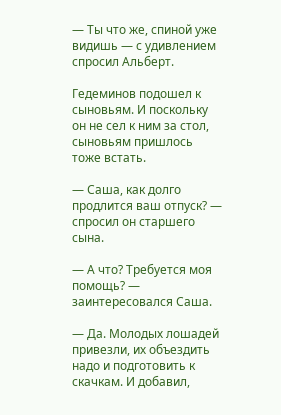— Ты что же, спиной уже видишь — с удивлением спросил Альберт.

Гедеминов подошел к сыновьям. И поскольку он не сел к ним за стол, сыновьям пришлось тоже встать.

— Саша, как долго продлится ваш отпуск? — спросил он старшего сына.

— А что? Требуется моя помощь? — заинтересовался Саша.

— Да. Молодых лошадей привезли, их объездить надо и подготовить к скачкам. И добавил,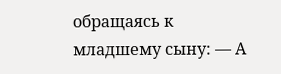обращаясь к младшему сыну: — А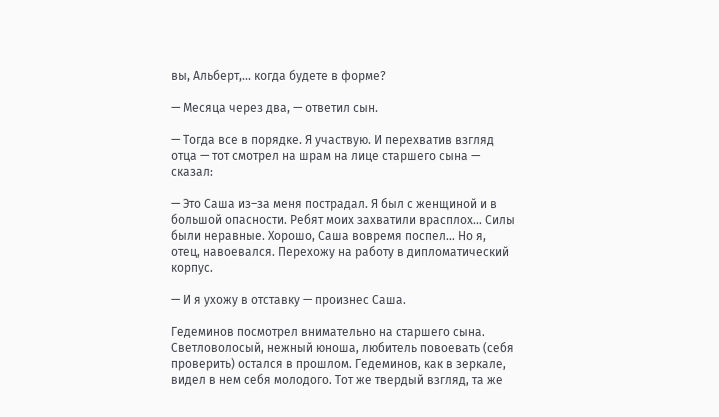вы, Альберт,… когда будете в форме?

— Месяца через два, — ответил сын.

— Тогда все в порядке. Я участвую. И перехватив взгляд отца — тот смотрел на шрам на лице старшего сына — сказал:

— Это Саша из–за меня пострадал. Я был с женщиной и в большой опасности. Ребят моих захватили врасплох… Силы были неравные. Хорошо, Саша вовремя поспел… Но я, отец, навоевался. Перехожу на работу в дипломатический корпус.

— И я ухожу в отставку — произнес Саша.

Гедеминов посмотрел внимательно на старшего сына. Светловолосый, нежный юноша, любитель повоевать (себя проверить) остался в прошлом. Гедеминов, как в зеркале, видел в нем себя молодого. Тот же твердый взгляд, та же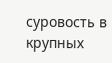суровость в крупных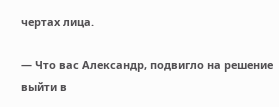чертах лица.

— Что вас Александр, подвигло на решение выйти в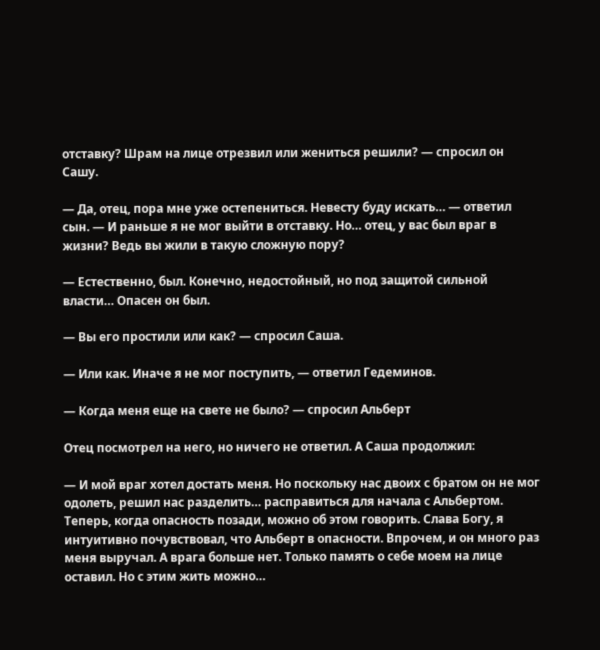отставку? Шрам на лице отрезвил или жениться решили? — спросил он Сашу.

— Да, отец, пора мне уже остепениться. Невесту буду искать… — ответил сын. — И раньше я не мог выйти в отставку. Но… отец, у вас был враг в жизни? Ведь вы жили в такую сложную пору?

— Естественно, был. Конечно, недостойный, но под защитой сильной власти… Опасен он был.

— Вы его простили или как? — спросил Саша.

— Или как. Иначе я не мог поступить, — ответил Гедеминов.

— Когда меня еще на свете не было? — спросил Альберт

Отец посмотрел на него, но ничего не ответил. А Саша продолжил:

— И мой враг хотел достать меня. Но поскольку нас двоих с братом он не мог одолеть, решил нас разделить… расправиться для начала с Альбертом. Теперь, когда опасность позади, можно об этом говорить. Слава Богу, я интуитивно почувствовал, что Альберт в опасности. Впрочем, и он много раз меня выручал. А врага больше нет. Только память о себе моем на лице оставил. Но с этим жить можно…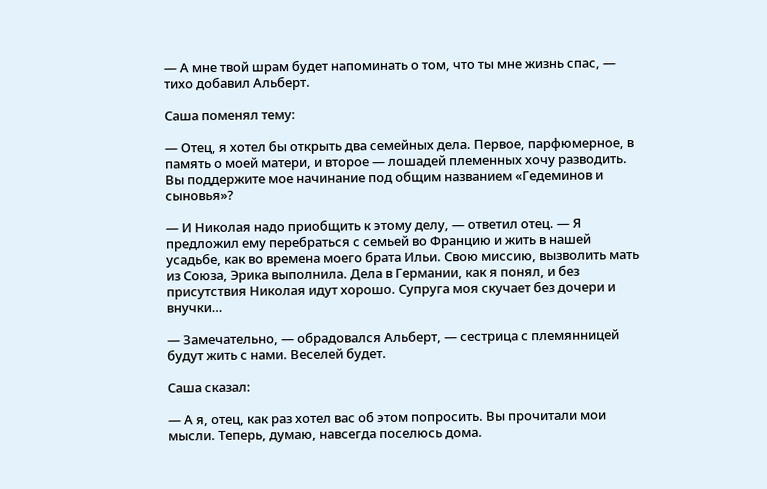— А мне твой шрам будет напоминать о том, что ты мне жизнь спас, — тихо добавил Альберт.

Саша поменял тему:

— Отец, я хотел бы открыть два семейных дела. Первое, парфюмерное, в память о моей матери, и второе — лошадей племенных хочу разводить. Вы поддержите мое начинание под общим названием «Гедеминов и сыновья»?

— И Николая надо приобщить к этому делу, — ответил отец. — Я предложил ему перебраться с семьей во Францию и жить в нашей усадьбе, как во времена моего брата Ильи. Свою миссию, вызволить мать из Союза, Эрика выполнила. Дела в Германии, как я понял, и без присутствия Николая идут хорошо. Супруга моя скучает без дочери и внучки…

— Замечательно, — обрадовался Альберт, — сестрица с племянницей будут жить с нами. Веселей будет.

Саша сказал:

— А я, отец, как раз хотел вас об этом попросить. Вы прочитали мои мысли. Теперь, думаю, навсегда поселюсь дома.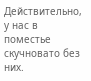Действительно, у нас в поместье скучновато без них.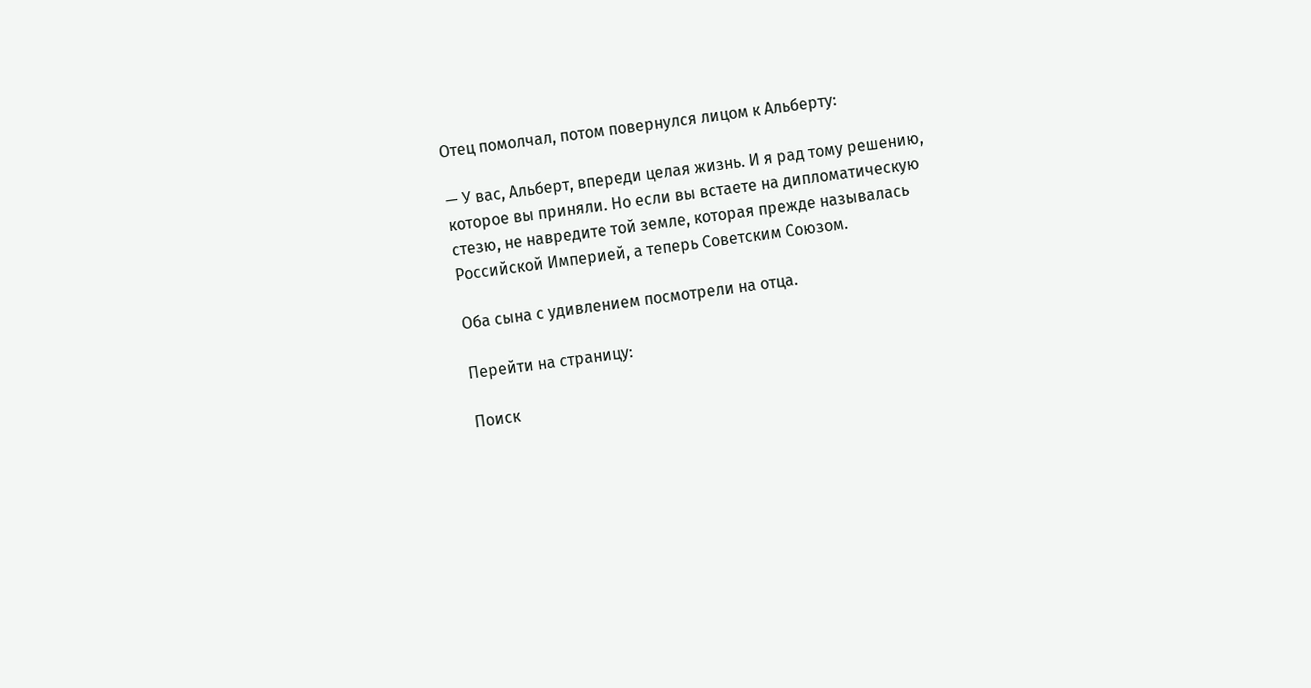Отец помолчал, потом повернулся лицом к Альберту:

— У вас, Альберт, впереди целая жизнь. И я рад тому решению, которое вы приняли. Но если вы встаете на дипломатическую стезю, не навредите той земле, которая прежде называлась Российской Империей, а теперь Советским Союзом.

Оба сына с удивлением посмотрели на отца.

Перейти на страницу:

Поиск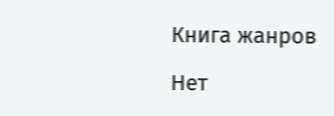Книга жанров

Нет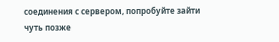соединения с сервером, попробуйте зайти чуть позже